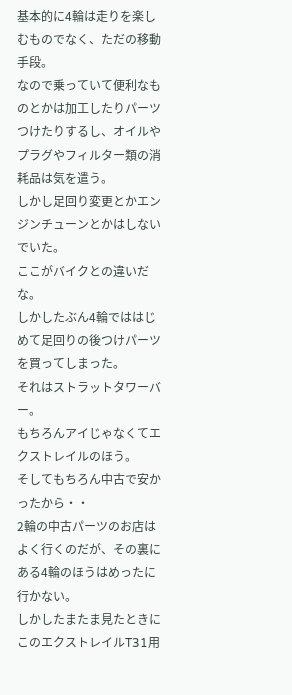基本的に4輪は走りを楽しむものでなく、ただの移動手段。
なので乗っていて便利なものとかは加工したりパーツつけたりするし、オイルやプラグやフィルター類の消耗品は気を遣う。
しかし足回り変更とかエンジンチューンとかはしないでいた。
ここがバイクとの違いだな。
しかしたぶん4輪でははじめて足回りの後つけパーツを買ってしまった。
それはストラットタワーバー。
もちろんアイじゃなくてエクストレイルのほう。
そしてもちろん中古で安かったから・・
2輪の中古パーツのお店はよく行くのだが、その裏にある4輪のほうはめったに行かない。
しかしたまたま見たときにこのエクストレイルT31用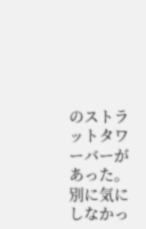のストラットタワーバーがあった。
別に気にしなかっ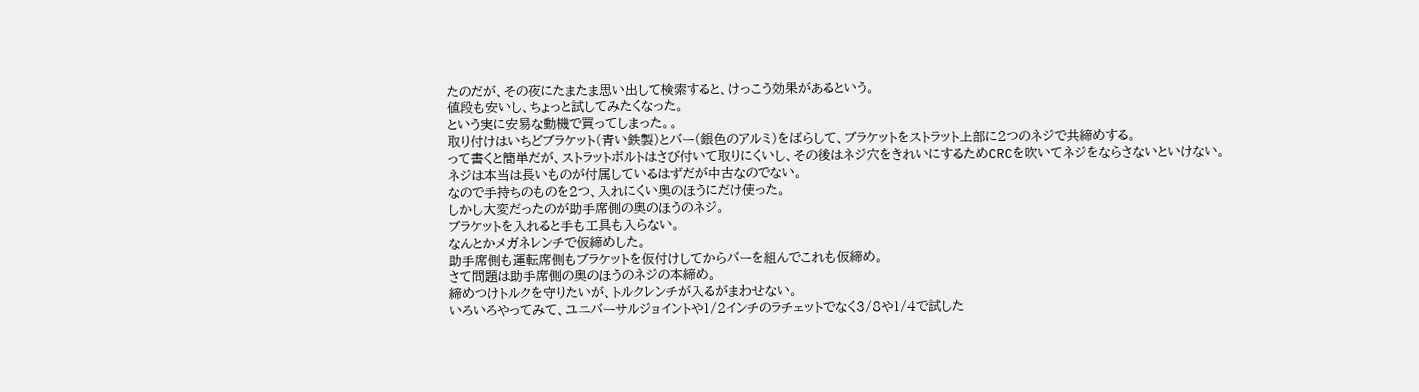たのだが、その夜にたまたま思い出して検索すると、けっこう効果があるという。
値段も安いし、ちょっと試してみたくなった。
という実に安易な動機で買ってしまった。。
取り付けはいちどブラケット(青い鉄製)とバー(銀色のアルミ)をばらして、ブラケットをストラット上部に2つのネジで共締めする。
って書くと簡単だが、ストラットボルトはさび付いて取りにくいし、その後はネジ穴をきれいにするためCRCを吹いてネジをならさないといけない。
ネジは本当は長いものが付属しているはずだが中古なのでない。
なので手持ちのものを2つ、入れにくい奥のほうにだけ使った。
しかし大変だったのが助手席側の奥のほうのネジ。
ブラケットを入れると手も工具も入らない。
なんとかメガネレンチで仮締めした。
助手席側も運転席側もブラケットを仮付けしてからバーを組んでこれも仮締め。
さて問題は助手席側の奥のほうのネジの本締め。
締めつけトルクを守りたいが、トルクレンチが入るがまわせない。
いろいろやってみて、ユニバーサルジョイントや1/2インチのラチェットでなく3/8や1/4で試した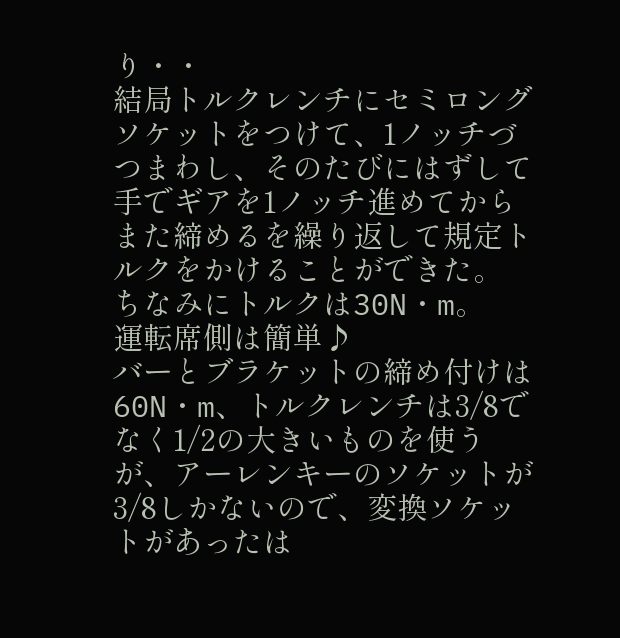り・・
結局トルクレンチにセミロングソケットをつけて、1ノッチづつまわし、そのたびにはずして手でギアを1ノッチ進めてからまた締めるを繰り返して規定トルクをかけることができた。
ちなみにトルクは30N・m。
運転席側は簡単♪
バーとブラケットの締め付けは60N・m、トルクレンチは3/8でなく1/2の大きいものを使うが、アーレンキーのソケットが3/8しかないので、変換ソケットがあったは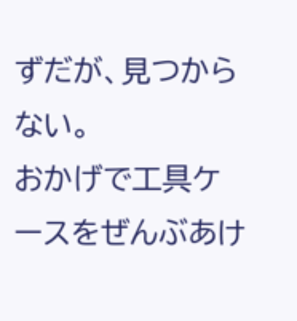ずだが、見つからない。
おかげで工具ケースをぜんぶあけ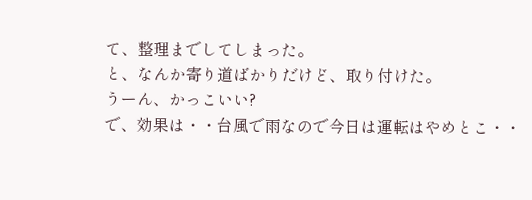て、整理までしてしまった。
と、なんか寄り道ばかりだけど、取り付けた。
うーん、かっこいい?
で、効果は・・台風で雨なので今日は運転はやめとこ・・